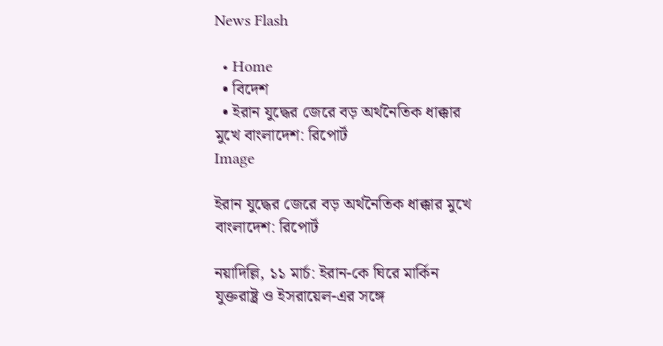News Flash

  • Home
  • বিদেশ
  • ইরান যুদ্ধের জেরে বড় অর্থনৈতিক ধাক্কার মুখে বাংলাদেশ: রিপোর্ট
Image

ইরান যুদ্ধের জেরে বড় অর্থনৈতিক ধাক্কার মুখে বাংলাদেশ: রিপোর্ট

নয়াদিল্লি, ১১ মার্চ: ইরান-কে ঘিরে মার্কিন যুক্তরাষ্ট্র ও ইসরায়েল-এর সঙ্গে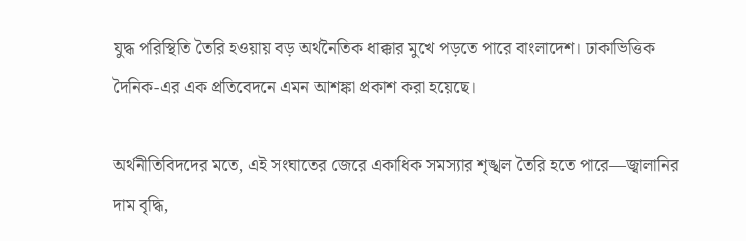যুদ্ধ পরিস্থিতি তৈরি হওয়ায় বড় অর্থনৈতিক ধাক্কার মুখে পড়তে পারে বাংলাদেশ। ঢাকাভিত্তিক দৈনিক-এর এক প্রতিবেদনে এমন আশঙ্কা প্রকাশ করা হয়েছে।

অর্থনীতিবিদদের মতে, এই সংঘাতের জেরে একাধিক সমস্যার শৃঙ্খল তৈরি হতে পারে—জ্বালানির দাম বৃদ্ধি,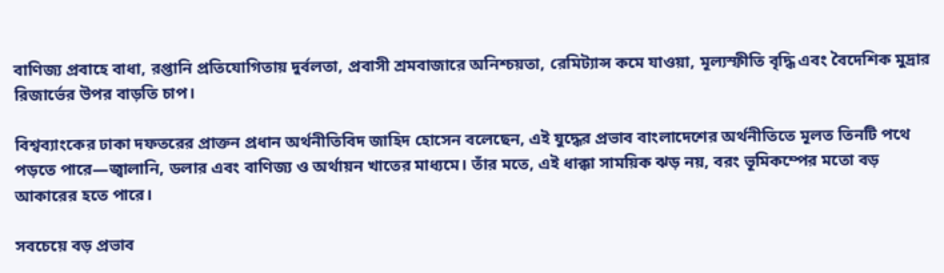বাণিজ্য প্রবাহে বাধা, রপ্তানি প্রতিযোগিতায় দুর্বলতা, প্রবাসী শ্রমবাজারে অনিশ্চয়তা, রেমিট্যান্স কমে যাওয়া, মূল্যস্ফীতি বৃদ্ধি এবং বৈদেশিক মুদ্রার রিজার্ভের উপর বাড়তি চাপ।

বিশ্বব্যাংকের ঢাকা দফতরের প্রাক্তন প্রধান অর্থনীতিবিদ জাহিদ হোসেন বলেছেন, এই যুদ্ধের প্রভাব বাংলাদেশের অর্থনীতিতে মূলত তিনটি পথে পড়তে পারে—জ্বালানি, ডলার এবং বাণিজ্য ও অর্থায়ন খাতের মাধ্যমে। তাঁর মতে, এই ধাক্কা সাময়িক ঝড় নয়, বরং ভূমিকম্পের মতো বড় আকারের হতে পারে।

সবচেয়ে বড় প্রভাব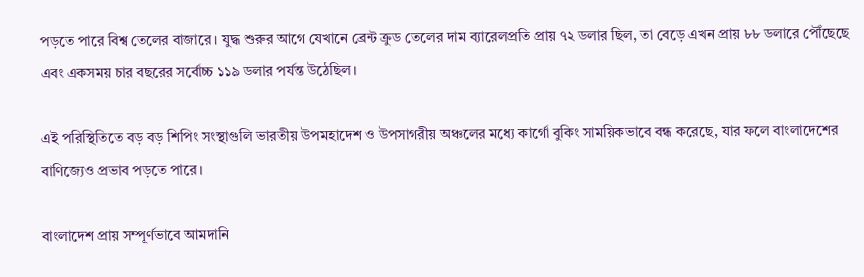পড়তে পারে বিশ্ব তেলের বাজারে। যুদ্ধ শুরুর আগে যেখানে ব্রেন্ট ক্রুড তেলের দাম ব্যারেলপ্রতি প্রায় ৭২ ডলার ছিল, তা বেড়ে এখন প্রায় ৮৮ ডলারে পৌঁছেছে এবং একসময় চার বছরের সর্বোচ্চ ১১৯ ডলার পর্যন্ত উঠেছিল।

এই পরিস্থিতিতে বড় বড় শিপিং সংস্থাগুলি ভারতীয় উপমহাদেশ ও উপসাগরীয় অঞ্চলের মধ্যে কার্গো বুকিং সাময়িকভাবে বন্ধ করেছে, যার ফলে বাংলাদেশের বাণিজ্যেও প্রভাব পড়তে পারে।

বাংলাদেশ প্রায় সম্পূর্ণভাবে আমদানি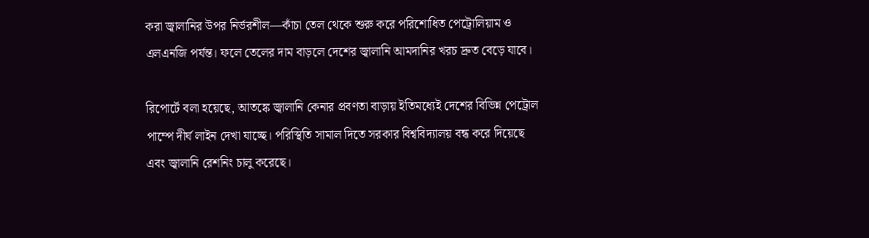করা জ্বালানির উপর নির্ভরশীল—কাঁচা তেল থেকে শুরু করে পরিশোধিত পেট্রোলিয়াম ও এলএনজি পর্যন্ত। ফলে তেলের দাম বাড়লে দেশের জ্বালানি আমদানির খরচ দ্রুত বেড়ে যাবে।

রিপোর্টে বলা হয়েছে, আতঙ্কে জ্বালানি কেনার প্রবণতা বাড়ায় ইতিমধ্যেই দেশের বিভিন্ন পেট্রোল পাম্পে দীর্ঘ লাইন দেখা যাচ্ছে। পরিস্থিতি সামাল দিতে সরকার বিশ্ববিদ্যালয় বন্ধ করে দিয়েছে এবং জ্বালানি রেশনিং চালু করেছে।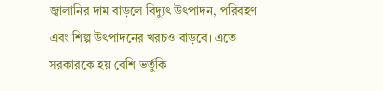জ্বালানির দাম বাড়লে বিদ্যুৎ উৎপাদন, পরিবহণ এবং শিল্প উৎপাদনের খরচও বাড়বে। এতে সরকারকে হয় বেশি ভর্তুকি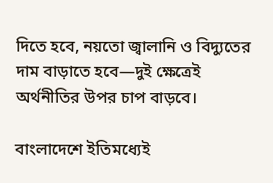দিতে হবে, নয়তো জ্বালানি ও বিদ্যুতের দাম বাড়াতে হবে—দুই ক্ষেত্রেই অর্থনীতির উপর চাপ বাড়বে।

বাংলাদেশে ইতিমধ্যেই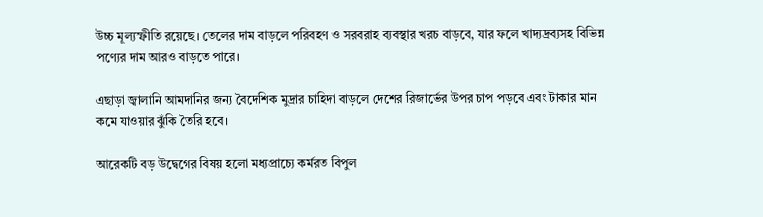উচ্চ মূল্যস্ফীতি রয়েছে। তেলের দাম বাড়লে পরিবহণ ও সরবরাহ ব্যবস্থার খরচ বাড়বে, যার ফলে খাদ্যদ্রব্যসহ বিভিন্ন পণ্যের দাম আরও বাড়তে পারে।

এছাড়া জ্বালানি আমদানির জন্য বৈদেশিক মুদ্রার চাহিদা বাড়লে দেশের রিজার্ভের উপর চাপ পড়বে এবং টাকার মান কমে যাওয়ার ঝুঁকি তৈরি হবে।

আরেকটি বড় উদ্বেগের বিষয় হলো মধ্যপ্রাচ্যে কর্মরত বিপুল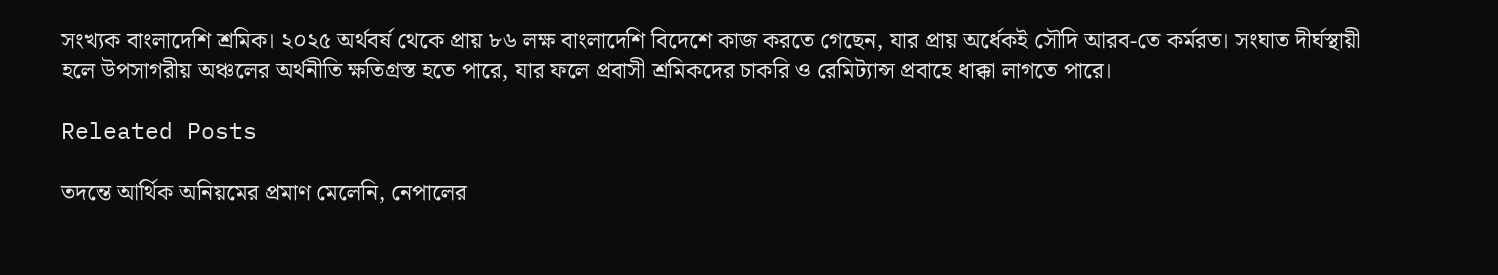সংখ্যক বাংলাদেশি শ্রমিক। ২০২৫ অর্থবর্ষ থেকে প্রায় ৮৬ লক্ষ বাংলাদেশি বিদেশে কাজ করতে গেছেন, যার প্রায় অর্ধেকই সৌদি আরব-তে কর্মরত। সংঘাত দীর্ঘস্থায়ী হলে উপসাগরীয় অঞ্চলের অর্থনীতি ক্ষতিগ্রস্ত হতে পারে, যার ফলে প্রবাসী শ্রমিকদের চাকরি ও রেমিট্যান্স প্রবাহে ধাক্কা লাগতে পারে।

Releated Posts

তদন্তে আর্থিক অনিয়মের প্রমাণ মেলেনি, নেপালের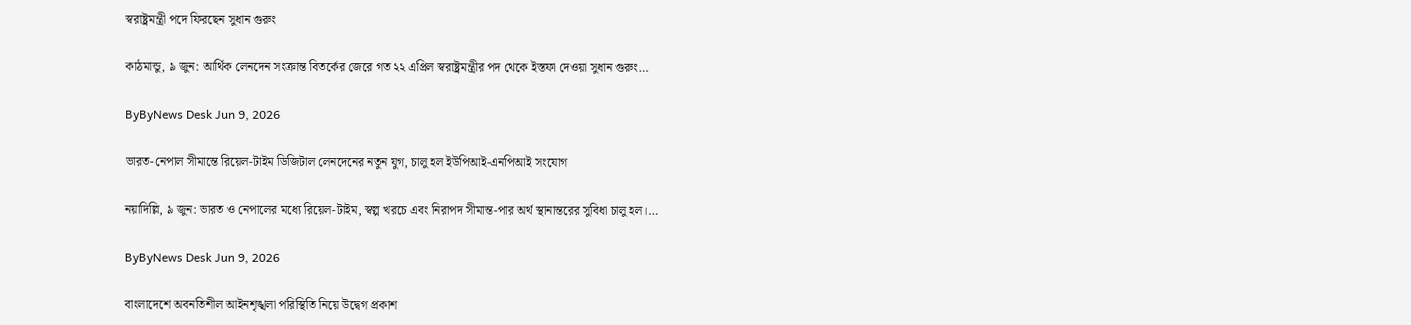স্বরাষ্ট্রমন্ত্রী পদে ফিরছেন সুধান গুরুং

কাঠমান্ডু, ৯ জুন: আর্থিক লেনদেন সংক্রান্ত বিতর্কের জেরে গত ২২ এপ্রিল স্বরাষ্ট্রমন্ত্রীর পদ থেকে ইস্তফা দেওয়া সুধান গুরুং…

ByByNews Desk Jun 9, 2026

ভারত-নেপাল সীমান্তে রিয়েল-টাইম ডিজিটাল লেনদেনের নতুন যুগ, চালু হল ইউপিআই-এনপিআই সংযোগ

নয়াদিল্লি, ৯ জুন: ভারত ও নেপালের মধ্যে রিয়েল-টাইম, স্বল্প খরচে এবং নিরাপদ সীমান্ত-পার অর্থ স্থানান্তরের সুবিধা চালু হল।…

ByByNews Desk Jun 9, 2026

বাংলাদেশে অবনতিশীল আইনশৃঙ্খলা পরিস্থিতি নিয়ে উদ্বেগ প্রকাশ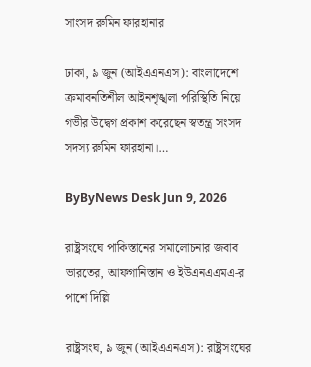সাংসদ রুমিন ফারহানার

ঢাকা, ৯ জুন (আইএএনএস): বাংলাদেশে ক্রমাবনতিশীল আইনশৃঙ্খলা পরিস্থিতি নিয়ে গভীর উদ্বেগ প্রকাশ করেছেন স্বতন্ত্র সংসদ সদস্য রুমিন ফারহানা।…

ByByNews Desk Jun 9, 2026

রাষ্ট্রসংঘে পাকিস্তানের সমালোচনার জবাব ভারতের, আফগানিস্তান ও ইউএনএএমএ-র পাশে দিল্লি

রাষ্ট্রসংঘ, ৯ জুন (আইএএনএস): রাষ্ট্রসংঘের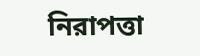নিরাপত্তা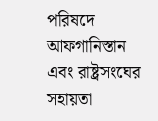পরিষদে আফগানিস্তান এবং রাষ্ট্রসংঘের সহায়তা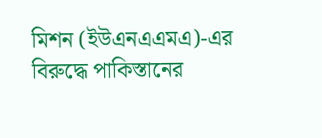মিশন (ইউএনএএমএ)-এর বিরুদ্ধে পাকিস্তানের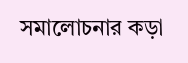সমালোচনার কড়া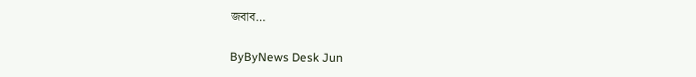জবাব…

ByByNews Desk Jun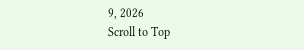9, 2026
Scroll to Top